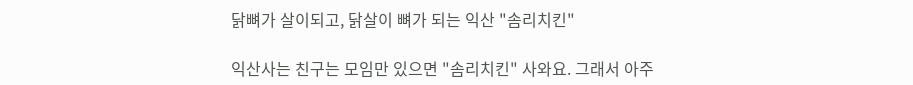닭뼈가 살이되고, 닭살이 뼈가 되는 익산 "솜리치킨"

익산사는 친구는 모임만 있으면 "솜리치킨" 사와요. 그래서 아주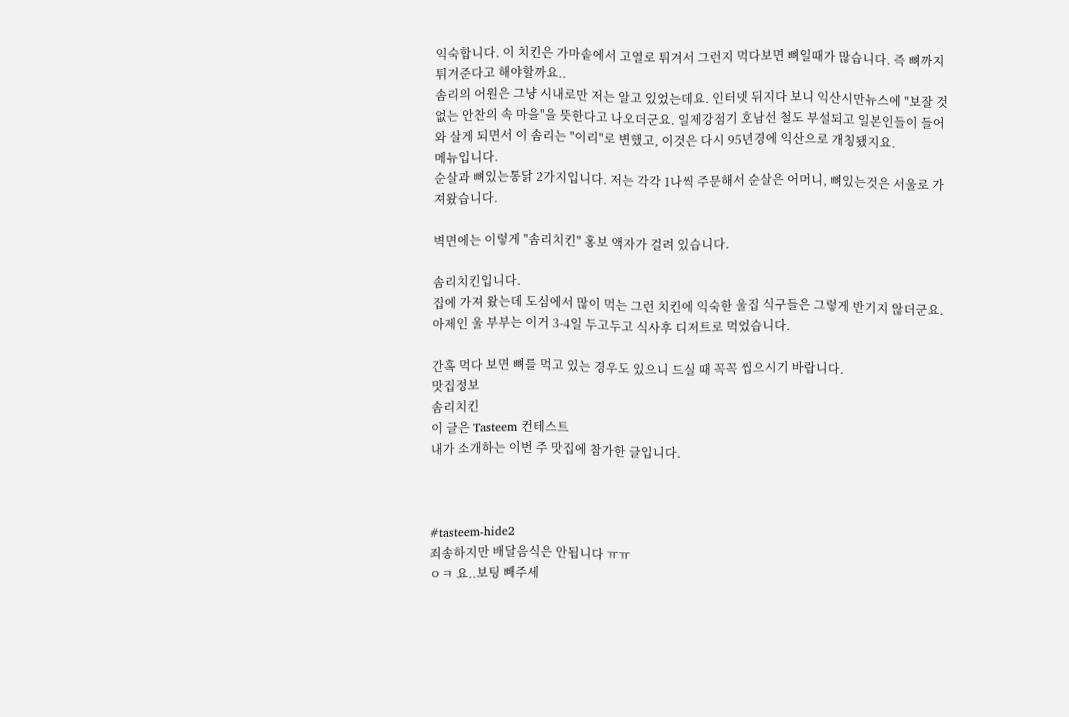익숙합니다. 이 치킨은 가마솥에서 고열로 튀겨서 그런지 먹다보면 뼈일때가 많습니다. 즉 뼈까지 튀겨준다고 해야할까요..
솜리의 어원은 그냥 시내로만 저는 알고 있었는데요. 인터넷 뒤지다 보니 익산시만뉴스에 "보잘 것 없는 안찬의 속 마을"을 뜻한다고 나오더군요. 일제강점기 호남선 철도 부설되고 일본인들이 들어와 살게 되면서 이 솜리는 "이리"로 변했고, 이것은 다시 95년경에 익산으로 개칭됐지요.
메뉴입니다.
순살과 뼈있는통닭 2가지입니다. 저는 각각 1나씩 주문해서 순살은 어머니, 뼈있는것은 서울로 가져왔습니다.

벽면에는 이렇게 "솜리치킨" 홍보 액자가 걸려 있습니다.

솜리치킨입니다.
집에 가져 왔는데 도심에서 많이 먹는 그런 치킨에 익숙한 울집 식구들은 그렇게 반기지 않더군요. 아제인 울 부부는 이거 3-4일 두고두고 식사후 디저트로 먹었습니다.

간혹 먹다 보면 뼈를 먹고 있는 경우도 있으니 드실 때 꼭꼭 씹으시기 바랍니다.
맛집정보
솜리치킨
이 글은 Tasteem 컨테스트
내가 소개하는 이번 주 맛집에 참가한 글입니다.



#tasteem-hide2
죄송하지만 배달음식은 안됩니다 ㅠㅠ
ㅇㅋ 요..보팅 빼주세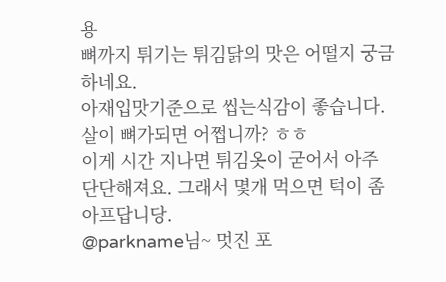용
뼈까지 튀기는 튀김닭의 맛은 어떨지 궁금하네요.
아재입맛기준으로 씹는식감이 좋습니다.
살이 뼈가되면 어쩝니까? ㅎㅎ
이게 시간 지나면 튀김옷이 굳어서 아주 단단해져요. 그래서 몇개 먹으면 턱이 좀 아프답니당.
@parkname님~ 멋진 포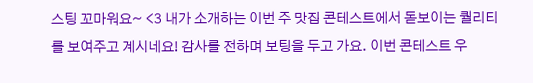스팅 꼬마워요~ <3 내가 소개하는 이번 주 맛집 콘테스트에서 돋보이는 퀄리티를 보여주고 계시네요! 감사를 전하며 보팅을 두고 가요. 이번 콘테스트 우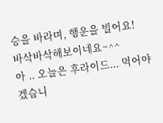승을 바라며, 행운을 빌어요!
바삭바삭해보이네요~^^
아 .. 오늘은 후라이드... 먹어야겠습니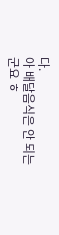다.
아 배달음식은 안 되는군요 ㅎ